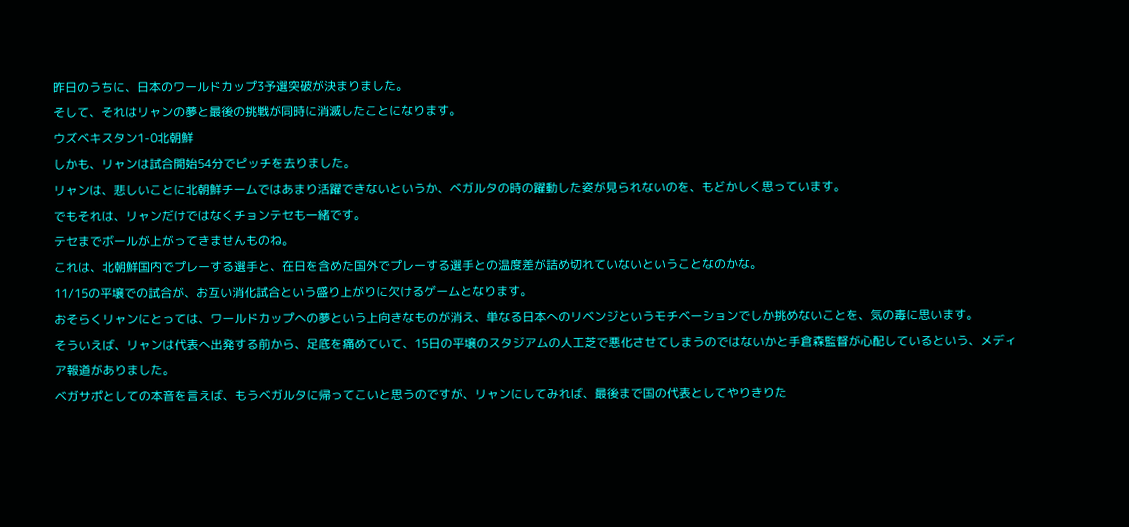昨日のうちに、日本のワールドカップ3予選突破が決まりました。
そして、それはリャンの夢と最後の挑戦が同時に消滅したことになります。
ウズベキスタン1-0北朝鮮
しかも、リャンは試合開始54分でピッチを去りました。
リャンは、悲しいことに北朝鮮チームではあまり活躍できないというか、ベガルタの時の躍動した姿が見られないのを、もどかしく思っています。
でもそれは、リャンだけではなくチョンテセも一緒です。
テセまでボールが上がってきませんものね。
これは、北朝鮮国内でプレーする選手と、在日を含めた国外でプレーする選手との温度差が詰め切れていないということなのかな。
11/15の平壌での試合が、お互い消化試合という盛り上がりに欠けるゲームとなります。
おそらくリャンにとっては、ワールドカップへの夢という上向きなものが消え、単なる日本へのリベンジというモチベーションでしか挑めないことを、気の毒に思います。
そういえば、リャンは代表へ出発する前から、足底を痛めていて、15日の平壌のスタジアムの人工芝で悪化させてしまうのではないかと手倉森監督が心配しているという、メディア報道がありました。
ベガサポとしての本音を言えば、もうベガルタに帰ってこいと思うのですが、リャンにしてみれば、最後まで国の代表としてやりきりた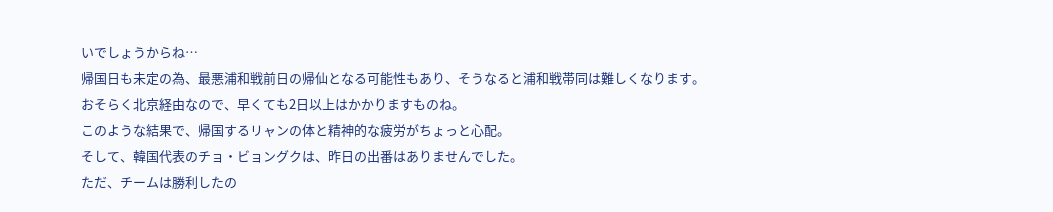いでしょうからね…
帰国日も未定の為、最悪浦和戦前日の帰仙となる可能性もあり、そうなると浦和戦帯同は難しくなります。
おそらく北京経由なので、早くても2日以上はかかりますものね。
このような結果で、帰国するリャンの体と精神的な疲労がちょっと心配。
そして、韓国代表のチョ・ビョングクは、昨日の出番はありませんでした。
ただ、チームは勝利したの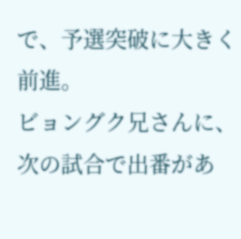で、予選突破に大きく前進。
ビョングク兄さんに、次の試合で出番があ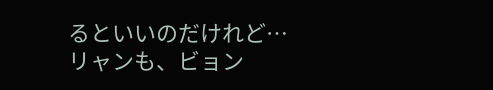るといいのだけれど…
リャンも、ビョン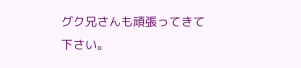グク兄さんも頑張ってきて下さい。